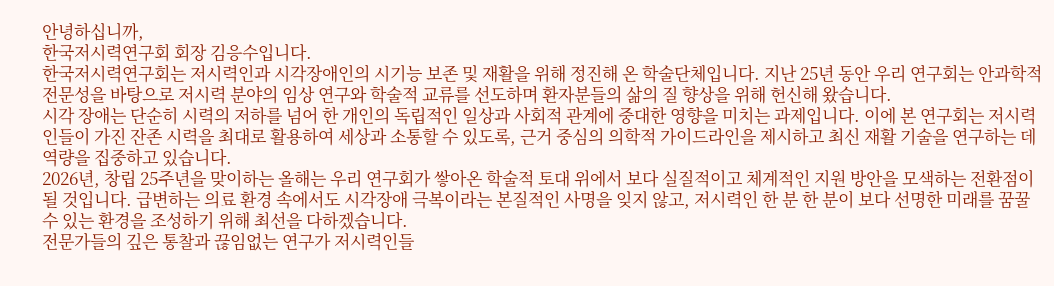안녕하십니까,
한국저시력연구회 회장 김응수입니다.
한국저시력연구회는 저시력인과 시각장애인의 시기능 보존 및 재활을 위해 정진해 온 학술단체입니다. 지난 25년 동안 우리 연구회는 안과학적 전문성을 바탕으로 저시력 분야의 임상 연구와 학술적 교류를 선도하며 환자분들의 삶의 질 향상을 위해 헌신해 왔습니다.
시각 장애는 단순히 시력의 저하를 넘어 한 개인의 독립적인 일상과 사회적 관계에 중대한 영향을 미치는 과제입니다. 이에 본 연구회는 저시력인들이 가진 잔존 시력을 최대로 활용하여 세상과 소통할 수 있도록, 근거 중심의 의학적 가이드라인을 제시하고 최신 재활 기술을 연구하는 데 역량을 집중하고 있습니다.
2026년, 창립 25주년을 맞이하는 올해는 우리 연구회가 쌓아온 학술적 토대 위에서 보다 실질적이고 체계적인 지원 방안을 모색하는 전환점이 될 것입니다. 급변하는 의료 환경 속에서도 시각장애 극복이라는 본질적인 사명을 잊지 않고, 저시력인 한 분 한 분이 보다 선명한 미래를 꿈꿀 수 있는 환경을 조성하기 위해 최선을 다하겠습니다.
전문가들의 깊은 통찰과 끊임없는 연구가 저시력인들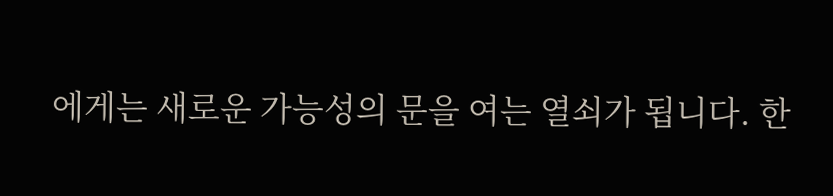에게는 새로운 가능성의 문을 여는 열쇠가 됩니다. 한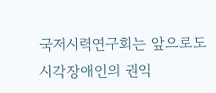국저시력연구회는 앞으로도 시각장애인의 권익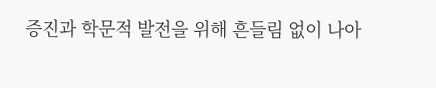증진과 학문적 발전을 위해 흔들림 없이 나아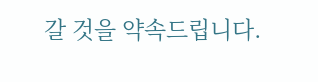갈 것을 약속드립니다.